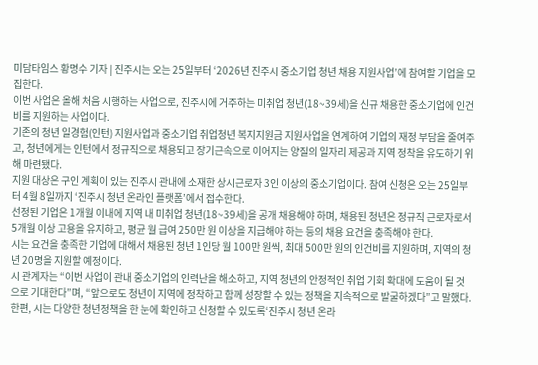미담타임스 황명수 기자 | 진주시는 오는 25일부터 ‘2026년 진주시 중소기업 청년 채용 지원사업’에 참여할 기업을 모집한다.
이번 사업은 올해 처음 시행하는 사업으로, 진주시에 거주하는 미취업 청년(18~39세)을 신규 채용한 중소기업에 인건비를 지원하는 사업이다.
기존의 청년 일경험(인턴) 지원사업과 중소기업 취업청년 복지지원금 지원사업을 연계하여 기업의 재정 부담을 줄여주고, 청년에게는 인턴에서 정규직으로 채용되고 장기근속으로 이어지는 양질의 일자리 제공과 지역 정착을 유도하기 위해 마련됐다.
지원 대상은 구인 계획이 있는 진주시 관내에 소재한 상시근로자 3인 이상의 중소기업이다. 참여 신청은 오는 25일부터 4월 8일까지 ‘진주시 청년 온라인 플랫폼’에서 접수한다.
선정된 기업은 1개월 이내에 지역 내 미취업 청년(18~39세)을 공개 채용해야 하며, 채용된 청년은 정규직 근로자로서 5개월 이상 고용을 유지하고, 평균 월 급여 250만 원 이상을 지급해야 하는 등의 채용 요건을 충족해야 한다.
시는 요건을 충족한 기업에 대해서 채용된 청년 1인당 월 100만 원씩, 최대 500만 원의 인건비를 지원하며, 지역의 청년 20명을 지원할 예정이다.
시 관계자는 “이번 사업이 관내 중소기업의 인력난을 해소하고, 지역 청년의 안정적인 취업 기회 확대에 도움이 될 것으로 기대한다”며, “앞으로도 청년이 지역에 정착하고 함께 성장할 수 있는 정책을 지속적으로 발굴하겠다”고 말했다.
한편, 시는 다양한 청년정책을 한 눈에 확인하고 신청할 수 있도록‘진주시 청년 온라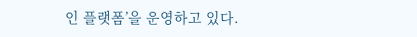인 플랫폼’을 운영하고 있다.